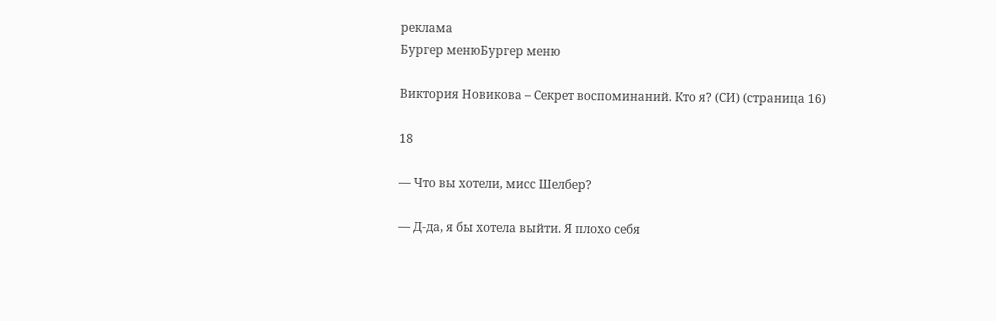реклама
Бургер менюБургер меню

Виктория Новикова – Секрет воспоминаний. Кто я? (СИ) (страница 16)

18

— Что вы хотели, мисс Шелбер?

— Д-да, я бы хотела выйти. Я плохо себя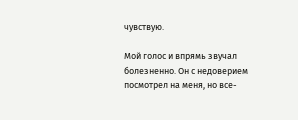чувствую.

Мой голос и впрямь звучал болезненно. Он с недоверием посмотрел на меня, но все-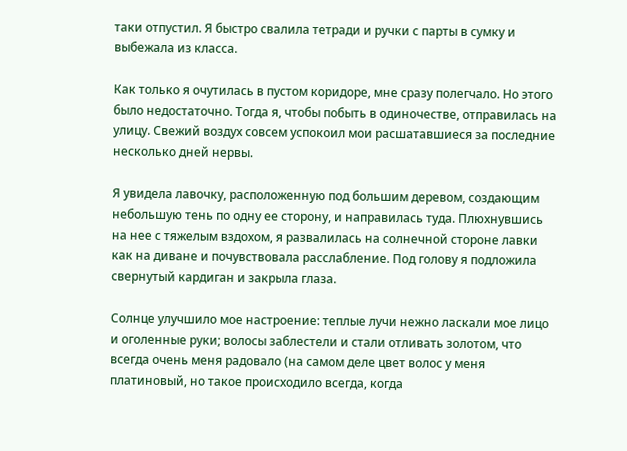таки отпустил. Я быстро свалила тетради и ручки с парты в сумку и выбежала из класса.

Как только я очутилась в пустом коридоре, мне сразу полегчало. Но этого было недостаточно. Тогда я, чтобы побыть в одиночестве, отправилась на улицу. Свежий воздух совсем успокоил мои расшатавшиеся за последние несколько дней нервы.

Я увидела лавочку, расположенную под большим деревом, создающим небольшую тень по одну ее сторону, и направилась туда. Плюхнувшись на нее с тяжелым вздохом, я развалилась на солнечной стороне лавки как на диване и почувствовала расслабление. Под голову я подложила свернутый кардиган и закрыла глаза.

Солнце улучшило мое настроение: теплые лучи нежно ласкали мое лицо и оголенные руки; волосы заблестели и стали отливать золотом, что всегда очень меня радовало (на самом деле цвет волос у меня платиновый, но такое происходило всегда, когда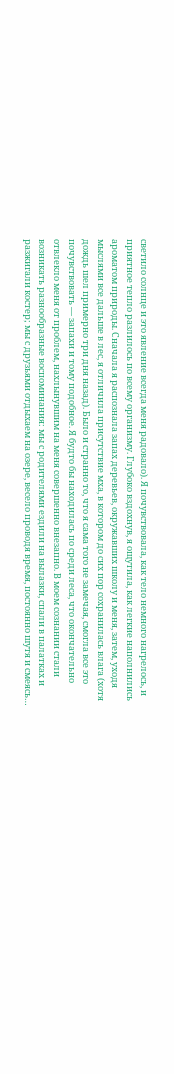светило солнце и это явление всегда меня радовало). Я почувствовала, как тело немного нагрелось, и приятное тепло разлилось по всему организму. Глубоко вздохнув, я ощутила, как легкие наполнились ароматом природы. Сначала я распознала запах деревьев, окружавших школу и меня, затем, уходя мыслями все дальше в лес, я отличила присутствие мха, в котором до сих пор сохранилась влага (хотя дождь шел примерно три дня назад). Было и странно то, что я сама того не замечая, смогла все это почувствовать — запахи и тому подобное. Я будто бы находилась по среди леса, что окончательно отвлекло меня от проблем, нахлынувшим на меня совершенно внезапно. В моем сознании стали возникать разнообразные воспоминания: мы с родителями ездили на вылазки, спали в палатках и разжигали костер; мы с друзьями отдыхаем на озере, весело проводя время, постоянно шутя и смеясь…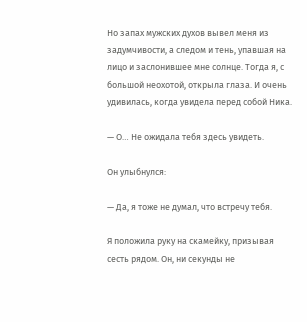Но запах мужских духов вывел меня из задумчивости, а следом и тень, упавшая на лицо и заслонившее мне солнце. Тогда я, с большой неохотой, открыла глаза. И очень удивилась, когда увидела перед собой Ника.

— О… Не ожидала тебя здесь увидеть.

Он улыбнулся:

— Да, я тоже не думал, что встречу тебя.

Я положила руку на скамейку, призывая сесть рядом. Он, ни секунды не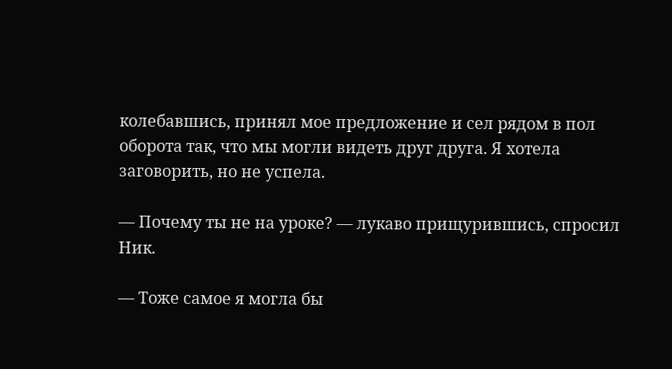колебавшись, принял мое предложение и сел рядом в пол оборота так, что мы могли видеть друг друга. Я хотела заговорить, но не успела.

— Почему ты не на уроке? — лукаво прищурившись, спросил Ник.

— Тоже самое я могла бы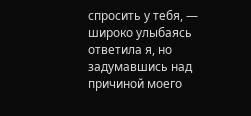спросить у тебя, — широко улыбаясь ответила я, но задумавшись над причиной моего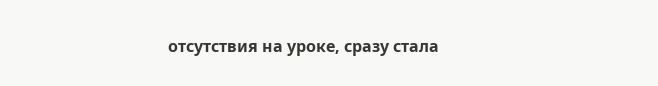отсутствия на уроке, сразу стала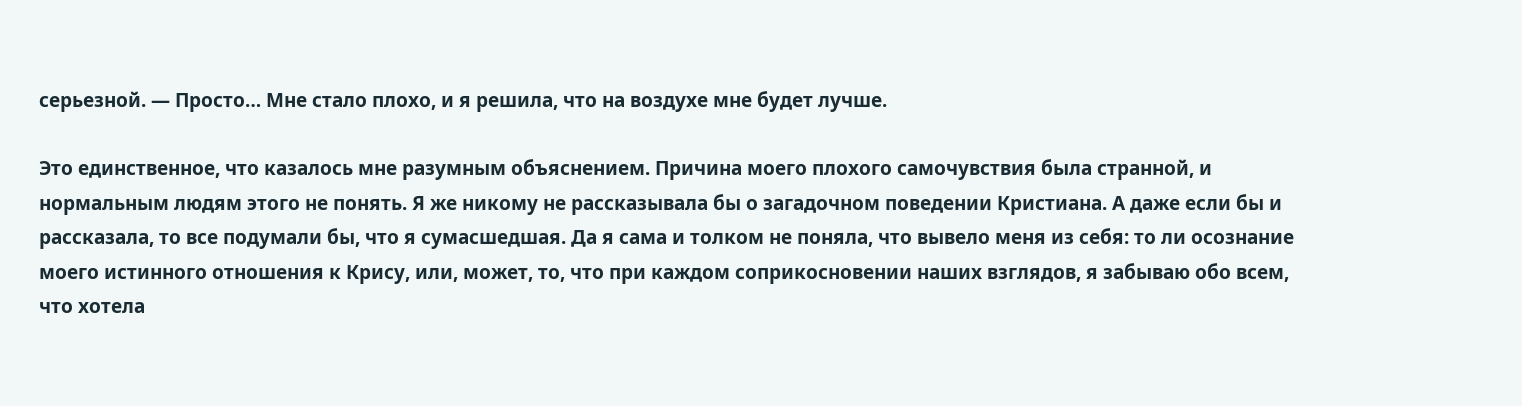серьезной. — Просто… Мне стало плохо, и я решила, что на воздухе мне будет лучше.

Это единственное, что казалось мне разумным объяснением. Причина моего плохого самочувствия была странной, и нормальным людям этого не понять. Я же никому не рассказывала бы о загадочном поведении Кристиана. А даже если бы и рассказала, то все подумали бы, что я сумасшедшая. Да я сама и толком не поняла, что вывело меня из себя: то ли осознание моего истинного отношения к Крису, или, может, то, что при каждом соприкосновении наших взглядов, я забываю обо всем, что хотела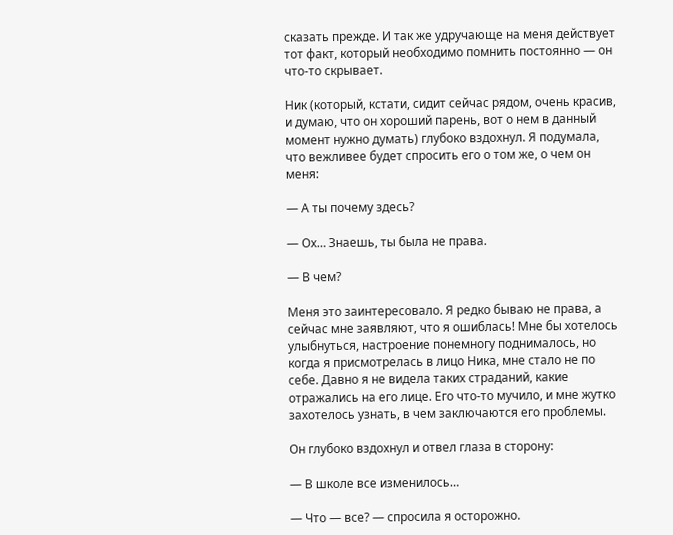сказать прежде. И так же удручающе на меня действует тот факт, который необходимо помнить постоянно — он что-то скрывает.

Ник (который, кстати, сидит сейчас рядом, очень красив, и думаю, что он хороший парень, вот о нем в данный момент нужно думать) глубоко вздохнул. Я подумала, что вежливее будет спросить его о том же, о чем он меня:

— А ты почему здесь?

— Ох… Знаешь, ты была не права.

— В чем?

Меня это заинтересовало. Я редко бываю не права, а сейчас мне заявляют, что я ошиблась! Мне бы хотелось улыбнуться, настроение понемногу поднималось, но когда я присмотрелась в лицо Ника, мне стало не по себе. Давно я не видела таких страданий, какие отражались на его лице. Его что-то мучило, и мне жутко захотелось узнать, в чем заключаются его проблемы.

Он глубоко вздохнул и отвел глаза в сторону:

— В школе все изменилось…

— Что — все? — спросила я осторожно.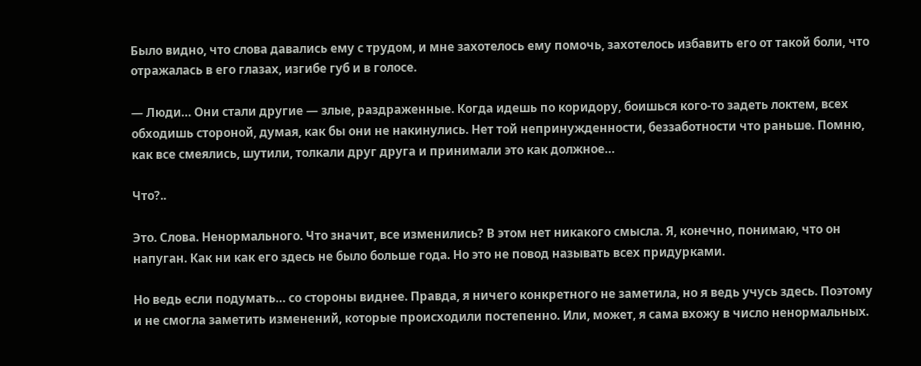Было видно, что слова давались ему с трудом, и мне захотелось ему помочь, захотелось избавить его от такой боли, что отражалась в его глазах, изгибе губ и в голосе.

— Люди… Они стали другие — злые, раздраженные. Когда идешь по коридору, боишься кого-то задеть локтем, всех обходишь стороной, думая, как бы они не накинулись. Нет той непринужденности, беззаботности что раньше. Помню, как все смеялись, шутили, толкали друг друга и принимали это как должное…

Что?..

Это. Слова. Ненормального. Что значит, все изменились? В этом нет никакого смысла. Я, конечно, понимаю, что он напуган. Как ни как его здесь не было больше года. Но это не повод называть всех придурками.

Но ведь если подумать… со стороны виднее. Правда, я ничего конкретного не заметила, но я ведь учусь здесь. Поэтому и не смогла заметить изменений, которые происходили постепенно. Или, может, я сама вхожу в число ненормальных.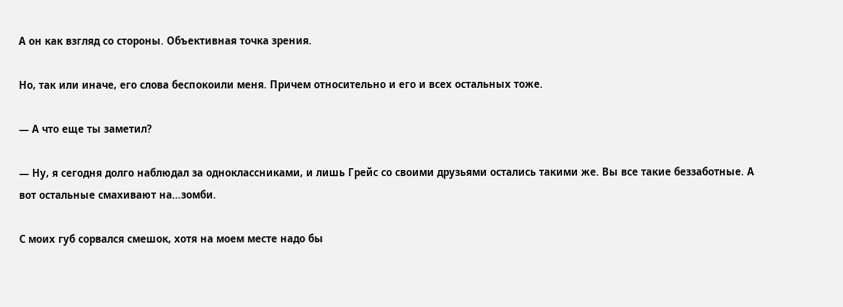А он как взгляд со стороны. Объективная точка зрения.

Но, так или иначе, его слова беспокоили меня. Причем относительно и его и всех остальных тоже.

— А что еще ты заметил?

— Ну, я сегодня долго наблюдал за одноклассниками, и лишь Грейс со своими друзьями остались такими же. Вы все такие беззаботные. А вот остальные смахивают на…зомби.

С моих губ сорвался смешок, хотя на моем месте надо бы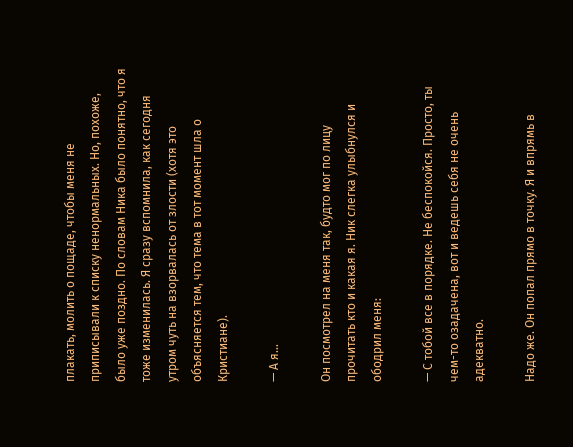плакать, молить о пощаде, чтобы меня не приписывали к списку ненормальных. Но, похоже, было уже поздно. По словам Ника было понятно, что я тоже изменилась. Я сразу вспомнила, как сегодня утром чуть на взорвалась от злости (хотя это объясняется тем, что тема в тот момент шла о Кристиане).

— А я…

Он посмотрел на меня так, будто мог по лицу прочитать кто и какая я. Ник слегка улыбнулся и ободрил меня:

— С тобой все в порядке. Не беспокойся. Просто, ты чем-то озадачена, вот и ведешь себя не очень адекватно.

Надо же. Он попал прямо в точку. Я и впрямь в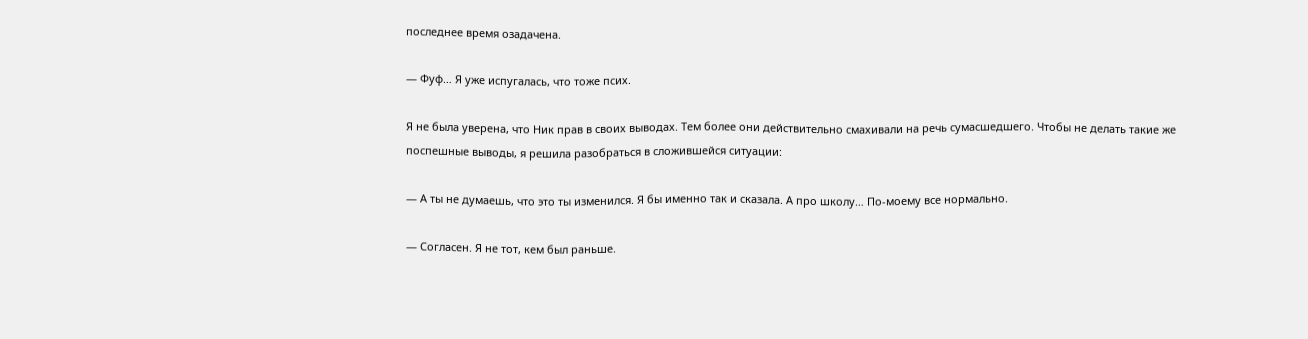последнее время озадачена.

— Фуф… Я уже испугалась, что тоже псих.

Я не была уверена, что Ник прав в своих выводах. Тем более они действительно смахивали на речь сумасшедшего. Чтобы не делать такие же поспешные выводы, я решила разобраться в сложившейся ситуации:

— А ты не думаешь, что это ты изменился. Я бы именно так и сказала. А про школу… По-моему все нормально.

— Согласен. Я не тот, кем был раньше.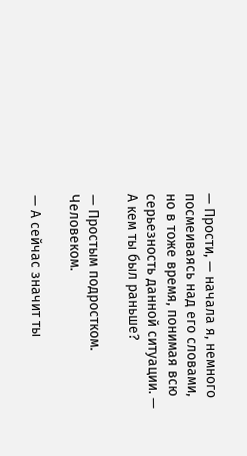— Прости, — начала я, немного посмеиваясь над его словами, но в тоже время, понимая всю серьезность данной ситуации. — А кем ты был раньше?

— Простым подростком. Человеком.

— А сейчас значит ты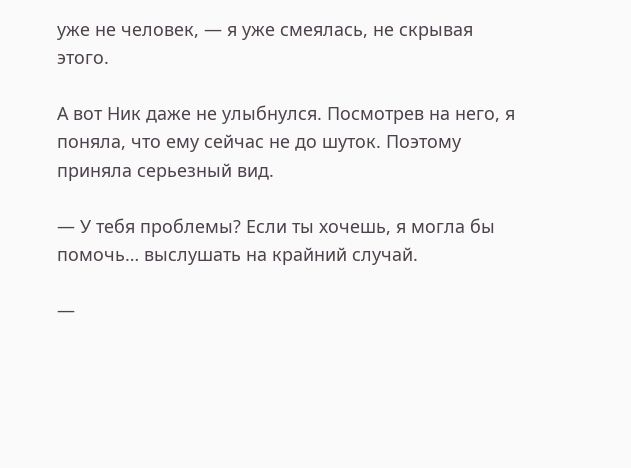уже не человек, — я уже смеялась, не скрывая этого.

А вот Ник даже не улыбнулся. Посмотрев на него, я поняла, что ему сейчас не до шуток. Поэтому приняла серьезный вид.

— У тебя проблемы? Если ты хочешь, я могла бы помочь… выслушать на крайний случай.

—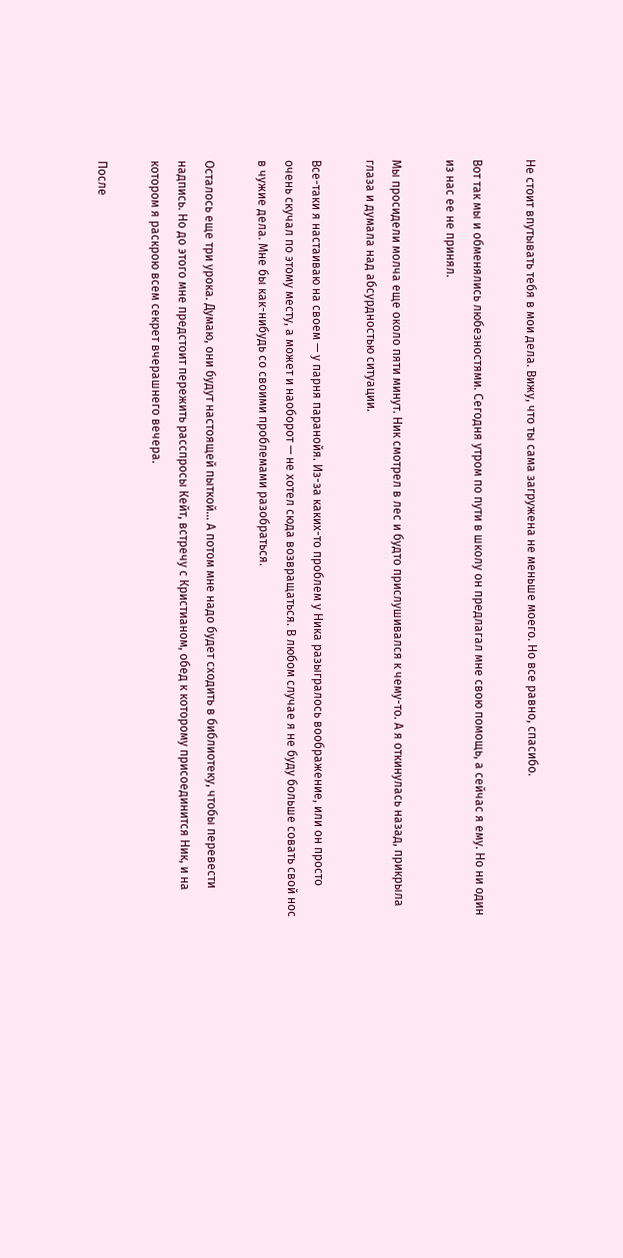Не стоит впутывать тебя в мои дела. Вижу, что ты сама загружена не меньше моего. Но все равно, спасибо.

Вот так мы и обменялись любезностями. Сегодня утром по пути в школу он предлагал мне свою помощь, а сейчас я ему. Но ни один из нас ее не принял.

Мы просидели молча еще около пяти минут. Ник смотрел в лес и будто прислушивался к чему-то. А я откинулась назад, прикрыла глаза и думала над абсурдностью ситуации.

Все-таки я настаиваю на своем — у парня паранойя. Из-за каких-то проблем у Ника разыгралось воображение, или он просто очень скучал по этому месту, а может и наоборот — не хотел сюда возвращаться. В любом случае я не буду больше совать свой нос в чужие дела. Мне бы как-нибудь со своими проблемами разобраться.

Осталось еще три урока. Думаю, они будут настоящей пыткой… А потом мне надо будет сходить в библиотеку, чтобы перевести надпись. Но до этого мне предстоит пережить расспросы Кейт, встречу с Кристианом, обед к которому присоединится Ник, и на котором я раскрою всем секрет вчерашнего вечера.

После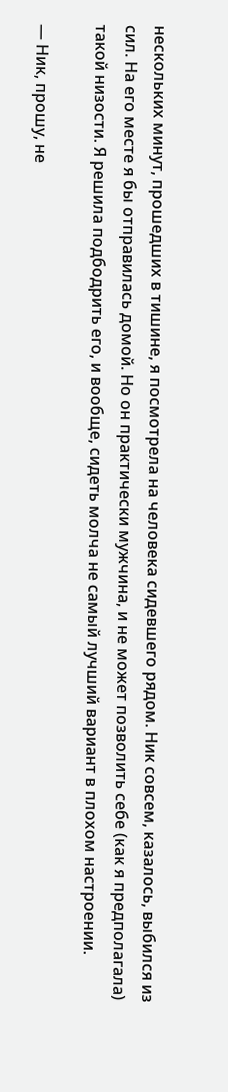нескольких минут, прошедших в тишине, я посмотрела на человека сидевшего рядом. Ник совсем, казалось, выбился из сил. На его месте я бы отправилась домой. Но он практически мужчина, и не может позволить себе (как я предполагала) такой низости. Я решила подбодрить его, и вообще, сидеть молча не самый лучший вариант в плохом настроении.

— Ник, прошу, не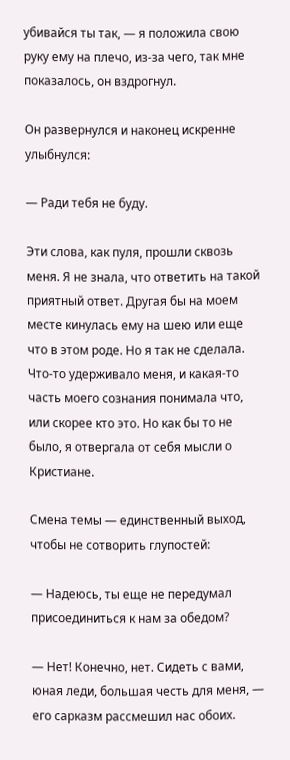убивайся ты так, — я положила свою руку ему на плечо, из-за чего, так мне показалось, он вздрогнул.

Он развернулся и наконец искренне улыбнулся:

— Ради тебя не буду.

Эти слова, как пуля, прошли сквозь меня. Я не знала, что ответить на такой приятный ответ. Другая бы на моем месте кинулась ему на шею или еще что в этом роде. Но я так не сделала. Что-то удерживало меня, и какая-то часть моего сознания понимала что, или скорее кто это. Но как бы то не было, я отвергала от себя мысли о Кристиане.

Смена темы — единственный выход, чтобы не сотворить глупостей:

— Надеюсь, ты еще не передумал присоединиться к нам за обедом?

— Нет! Конечно, нет. Сидеть с вами, юная леди, большая честь для меня, — его сарказм рассмешил нас обоих.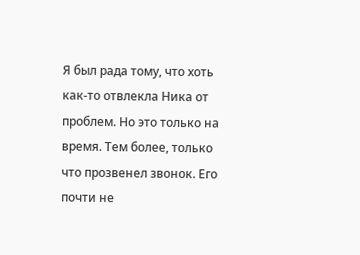Я был рада тому, что хоть как-то отвлекла Ника от проблем. Но это только на время. Тем более, только что прозвенел звонок. Его почти не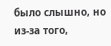было слышно, но из-за того,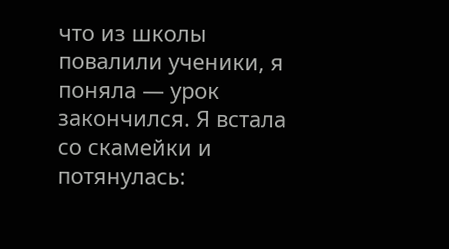что из школы повалили ученики, я поняла — урок закончился. Я встала со скамейки и потянулась: